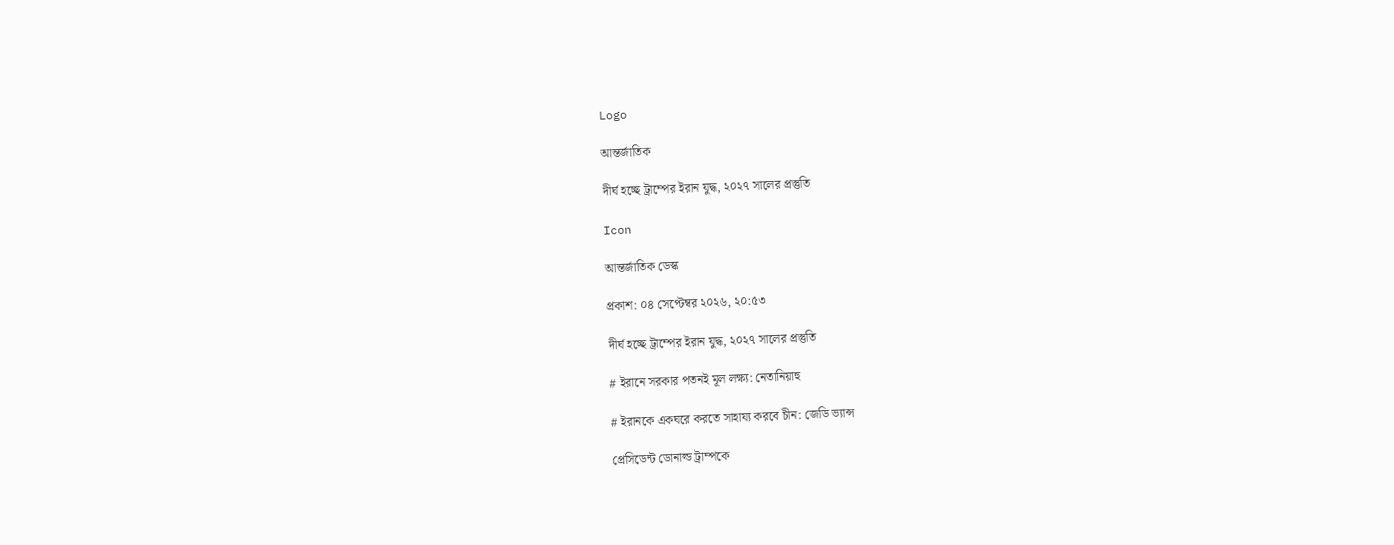Logo

আন্তর্জাতিক

দীর্ঘ হচ্ছে ট্রাম্পের ইরান যুদ্ধ, ২০২৭ সালের প্রস্তুতি

Icon

আন্তর্জাতিক ডেস্ক

প্রকাশ: ০৪ সেপ্টেম্বর ২০২৬, ২০:৫৩

দীর্ঘ হচ্ছে ট্রাম্পের ইরান যুদ্ধ, ২০২৭ সালের প্রস্তুতি

# ইরানে সরকার পতনই মূল লক্ষ্য: নেতানিয়াহু

# ইরানকে একঘরে করতে সাহায্য করবে চীন: জেডি ভ্যান্স

প্রেসিডেন্ট ডোনাল্ড ট্রাম্পকে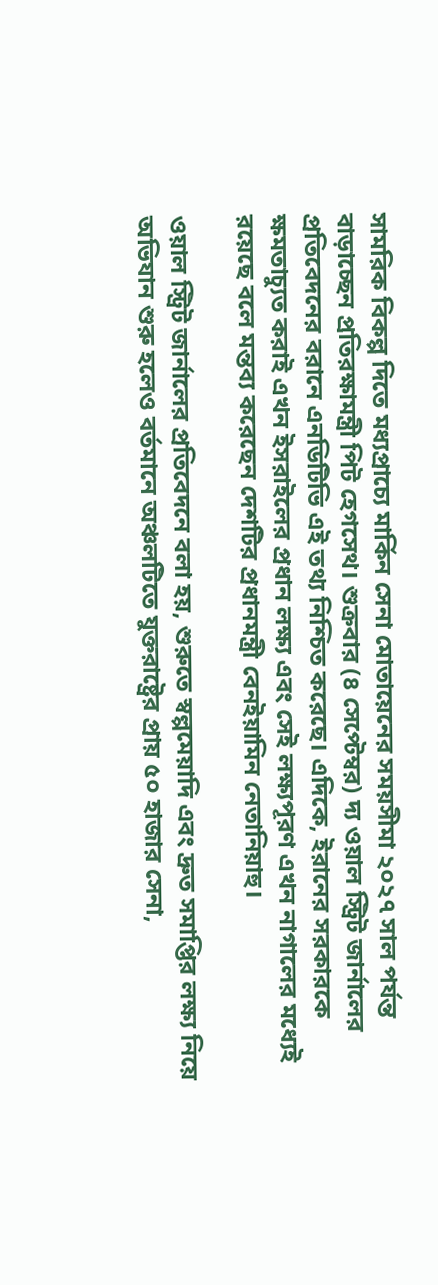সামরিক বিকল্প দিতে মধ্যপ্রাচ্যে মার্কিন সেনা মোতায়েনের সময়সীমা ২০২৭ সাল পর্যন্ত বাড়াচ্ছেন প্রতিরক্ষামন্ত্রী পিট হেগসেথ। শুক্রবার (৪ সেপ্টেম্বর) দ্য ওয়াল স্ট্রিট জার্নালের প্রতিবেদনের বরানে এনডিটিভি এই তথ্য নিশ্চিত করেছে। এদিকে, ইরানের সরকারকে ক্ষমতাচ্যুত করাই এখন ইসরাইলের প্রধান লক্ষ্য এবং সেই লক্ষ্যপূরণ এখন নাগালের মধ্যেই রয়েছে বলে মন্তব্য করেছেন দেশটির প্রধানমন্ত্রী বেনইয়ামিন নেতানিয়াহু।

ওয়াল স্ট্রিট জার্নালের প্রতিবেদনে বলা হয়, শুরুতে স্বল্পমেয়াদি এবং দ্রুত সমাপ্তির লক্ষ্য নিয়ে অভিযান শুরু হলেও বর্তমানে অঞ্চলটিতে যুক্তরাষ্ট্রের প্রায় ৫০ হাজার সেনা,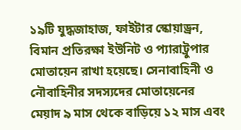১৯টি যুদ্ধজাহাজ, ফাইটার স্কোয়াড্রন, বিমান প্রতিরক্ষা ইউনিট ও প্যারাট্রুপার মোতায়েন রাখা হয়েছে। সেনাবাহিনী ও নৌবাহিনীর সদস্যদের মোতায়েনের মেয়াদ ৯ মাস থেকে বাড়িয়ে ১২ মাস এবং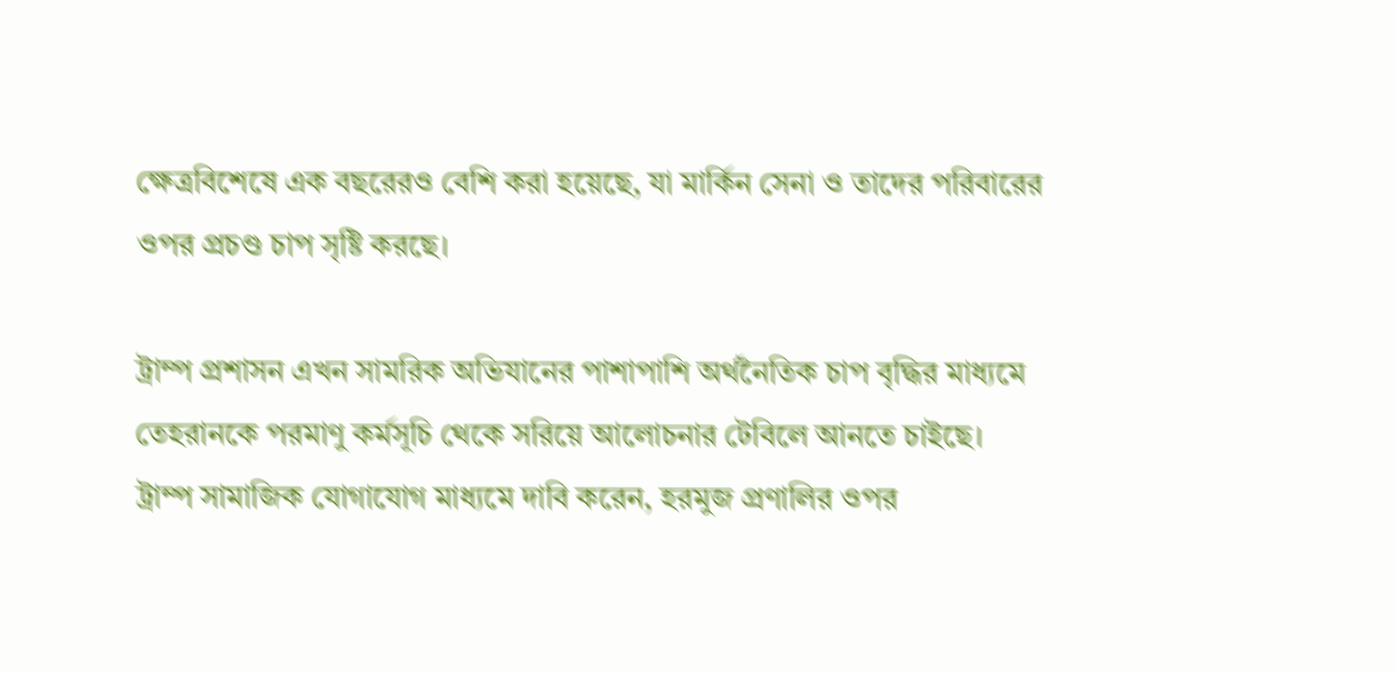ক্ষেত্রবিশেষে এক বছরেরও বেশি করা হয়েছে, যা মার্কিন সেনা ও তাদের পরিবারের ওপর প্রচণ্ড চাপ সৃষ্টি করছে।

ট্রাম্প প্রশাসন এখন সামরিক অভিযানের পাশাপাশি অর্থনৈতিক চাপ বৃদ্ধির মাধ্যমে তেহরানকে পরমাণু কর্মসূচি থেকে সরিয়ে আলোচনার টেবিলে আনতে চাইছে। ট্রাম্প সামাজিক যোগাযোগ মাধ্যমে দাবি করেন, হরমুজ প্রণালির ওপর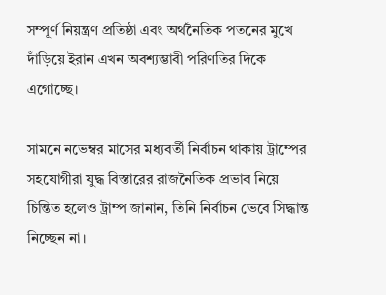সম্পূর্ণ নিয়ন্ত্রণ প্রতিষ্ঠা এবং অর্থনৈতিক পতনের মুখে দাঁড়িয়ে ইরান এখন অবশ্যম্ভাবী পরিণতির দিকে এগোচ্ছে।

সামনে নভেম্বর মাসের মধ্যবর্তী নির্বাচন থাকায় ট্রাম্পের সহযোগীরা যুদ্ধ বিস্তারের রাজনৈতিক প্রভাব নিয়ে চিন্তিত হলেও ট্রাম্প জানান, তিনি নির্বাচন ভেবে সিদ্ধান্ত নিচ্ছেন না।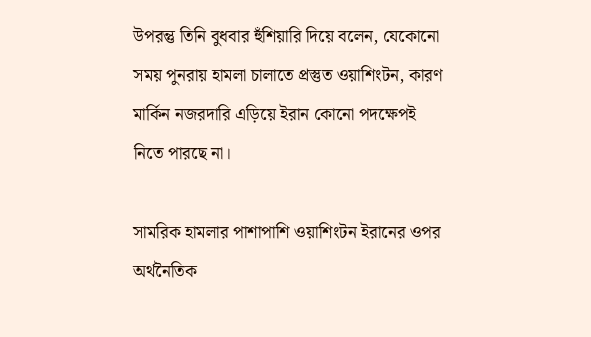উপরন্তু তিনি বুধবার হুঁশিয়ারি দিয়ে বলেন, যেকোনো সময় পুনরায় হামলা চালাতে প্রস্তুত ওয়াশিংটন, কারণ মার্কিন নজরদারি এড়িয়ে ইরান কোনো পদক্ষেপই নিতে পারছে না।

সামরিক হামলার পাশাপাশি ওয়াশিংটন ইরানের ওপর অর্থনৈতিক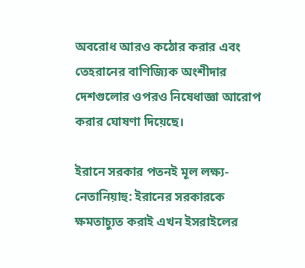অবরোধ আরও কঠোর করার এবং তেহরানের বাণিজ্যিক অংশীদার দেশগুলোর ওপরও নিষেধাজ্ঞা আরোপ করার ঘোষণা দিয়েছে।

ইরানে সরকার পতনই মূল লক্ষ্য- নেতানিয়াহু: ইরানের সরকারকে ক্ষমতাচ্যুত করাই এখন ইসরাইলের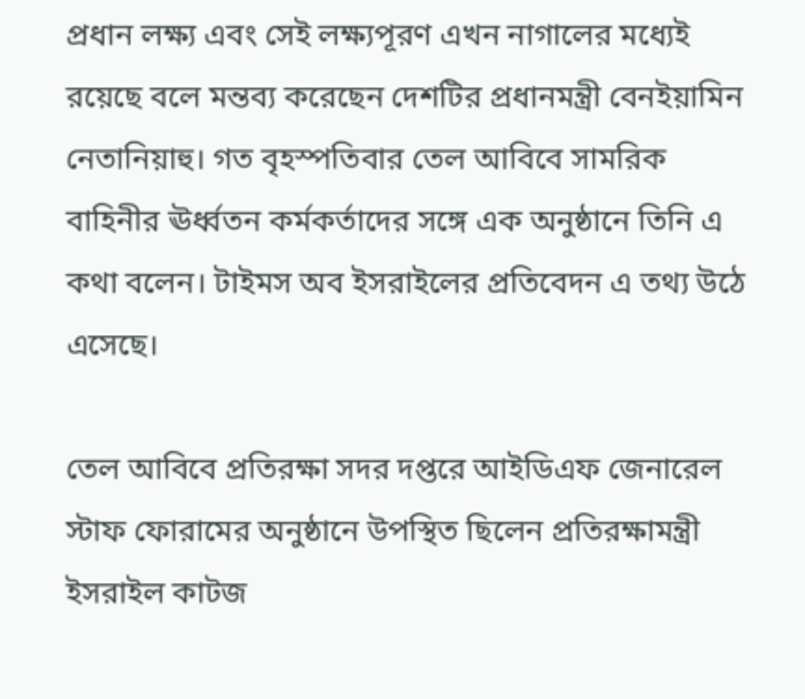প্রধান লক্ষ্য এবং সেই লক্ষ্যপূরণ এখন নাগালের মধ্যেই রয়েছে বলে মন্তব্য করেছেন দেশটির প্রধানমন্ত্রী বেনইয়ামিন নেতানিয়াহু। গত বৃহস্পতিবার তেল আবিবে সামরিক বাহিনীর ঊর্ধ্বতন কর্মকর্তাদের সঙ্গে এক অনুষ্ঠানে তিনি এ কথা বলেন। টাইমস অব ইসরাইলের প্রতিবেদন এ তথ্য উঠে এসেছে।

তেল আবিবে প্রতিরক্ষা সদর দপ্তরে আইডিএফ জেনারেল স্টাফ ফোরামের অনুষ্ঠানে উপস্থিত ছিলেন প্রতিরক্ষামন্ত্রী ইসরাইল কাটজ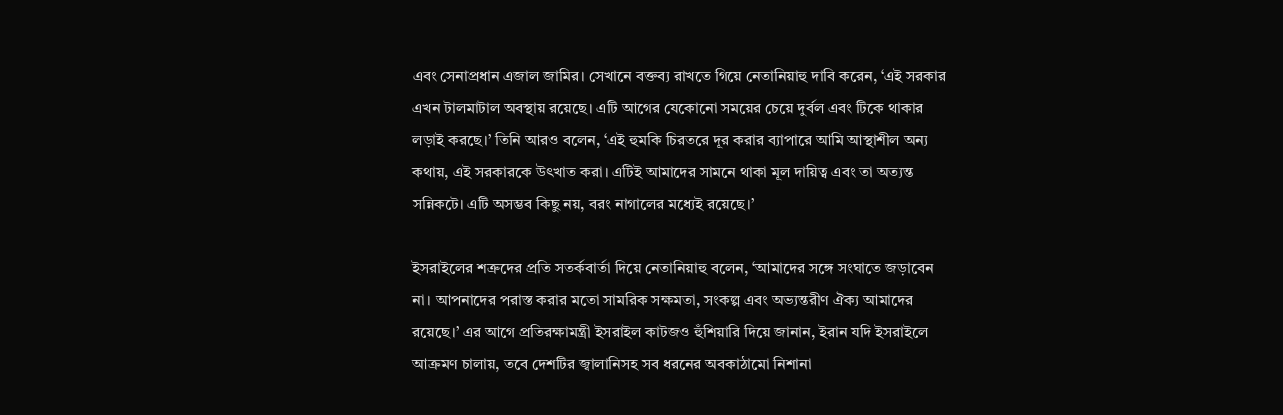এবং সেনাপ্রধান এজাল জামির। সেখানে বক্তব্য রাখতে গিয়ে নেতানিয়াহু দাবি করেন, ‘এই সরকার এখন টালমাটাল অবস্থায় রয়েছে। এটি আগের যেকোনো সময়ের চেয়ে দুর্বল এবং টিকে থাকার লড়াই করছে।’ তিনি আরও বলেন, ‘এই হুমকি চিরতরে দূর করার ব্যাপারে আমি আস্থাশীল অন্য কথায়, এই সরকারকে উৎখাত করা। এটিই আমাদের সামনে থাকা মূল দায়িত্ব এবং তা অত্যন্ত সন্নিকটে। এটি অসম্ভব কিছু নয়, বরং নাগালের মধ্যেই রয়েছে।’

ইসরাইলের শত্রুদের প্রতি সতর্কবার্তা দিয়ে নেতানিয়াহু বলেন, ‘আমাদের সঙ্গে সংঘাতে জড়াবেন না। আপনাদের পরাস্ত করার মতো সামরিক সক্ষমতা, সংকল্প এবং অভ্যন্তরীণ ঐক্য আমাদের রয়েছে।’ এর আগে প্রতিরক্ষামন্ত্রী ইসরাইল কাটজও হুঁশিয়ারি দিয়ে জানান, ইরান যদি ইসরাইলে আক্রমণ চালায়, তবে দেশটির জ্বালানিসহ সব ধরনের অবকাঠামো নিশানা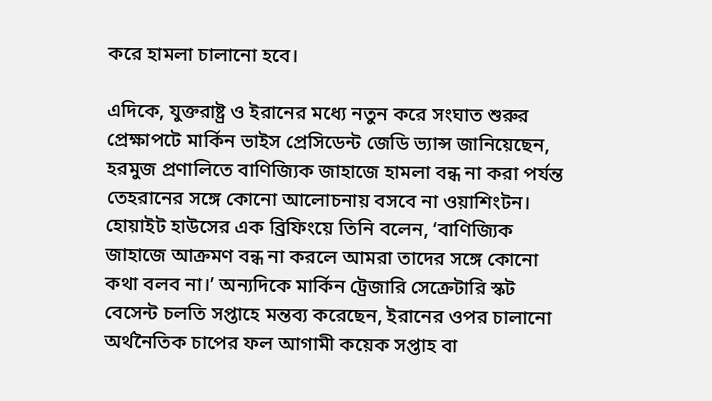করে হামলা চালানো হবে।

এদিকে, যুক্তরাষ্ট্র ও ইরানের মধ্যে নতুন করে সংঘাত শুরুর প্রেক্ষাপটে মার্কিন ভাইস প্রেসিডেন্ট জেডি ভ্যান্স জানিয়েছেন, হরমুজ প্রণালিতে বাণিজ্যিক জাহাজে হামলা বন্ধ না করা পর্যন্ত তেহরানের সঙ্গে কোনো আলোচনায় বসবে না ওয়াশিংটন। হোয়াইট হাউসের এক ব্রিফিংয়ে তিনি বলেন, ‘বাণিজ্যিক জাহাজে আক্রমণ বন্ধ না করলে আমরা তাদের সঙ্গে কোনো কথা বলব না।’ অন্যদিকে মার্কিন ট্রেজারি সেক্রেটারি স্কট বেসেন্ট চলতি সপ্তাহে মন্তব্য করেছেন, ইরানের ওপর চালানো অর্থনৈতিক চাপের ফল আগামী কয়েক সপ্তাহ বা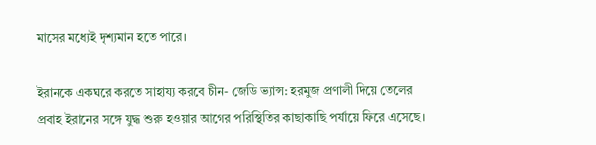মাসের মধ্যেই দৃশ্যমান হতে পারে।

ইরানকে একঘরে করতে সাহায্য করবে চীন- জেডি ভ্যান্স: হরমুজ প্রণালী দিয়ে তেলের প্রবাহ ইরানের সঙ্গে যুদ্ধ শুরু হওয়ার আগের পরিস্থিতির কাছাকাছি পর্যায়ে ফিরে এসেছে।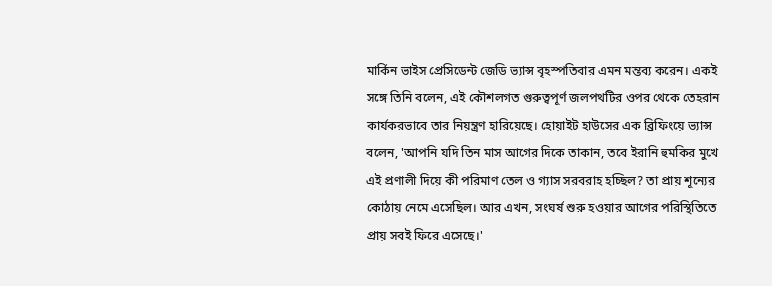মার্কিন ভাইস প্রেসিডেন্ট জেডি ভ্যান্স বৃহস্পতিবার এমন মন্তব্য করেন। একই সঙ্গে তিনি বলেন, এই কৌশলগত গুরুত্বপূর্ণ জলপথটির ওপর থেকে তেহরান কার্যকরভাবে তার নিয়ন্ত্রণ হারিয়েছে। হোয়াইট হাউসের এক ব্রিফিংয়ে ভ্যান্স বলেন, 'আপনি যদি তিন মাস আগের দিকে তাকান, তবে ইরানি হুমকির মুখে এই প্রণালী দিয়ে কী পরিমাণ তেল ও গ্যাস সরবরাহ হচ্ছিল? তা প্রায় শূন্যের কোঠায় নেমে এসেছিল। আর এখন, সংঘর্ষ শুরু হওয়ার আগের পরিস্থিতিতে প্রায় সবই ফিরে এসেছে।'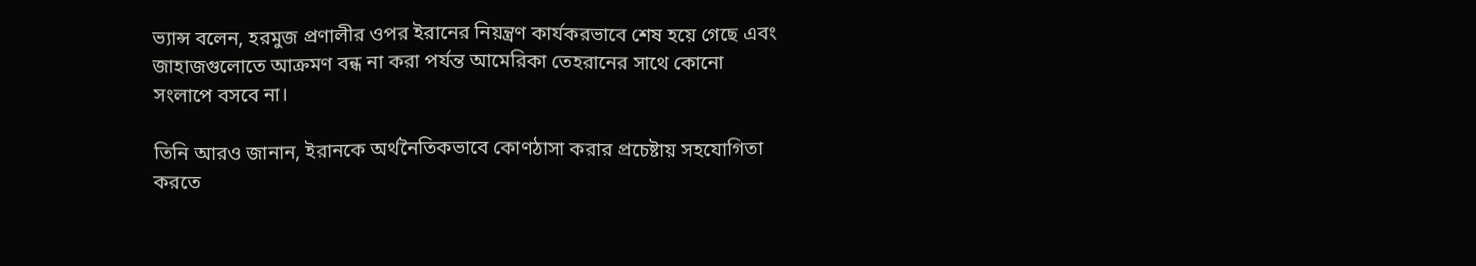ভ্যান্স বলেন, হরমুজ প্রণালীর ওপর ইরানের নিয়ন্ত্রণ কার্যকরভাবে শেষ হয়ে গেছে এবং জাহাজগুলোতে আক্রমণ বন্ধ না করা পর্যন্ত আমেরিকা তেহরানের সাথে কোনো সংলাপে বসবে না।

তিনি আরও জানান, ইরানকে অর্থনৈতিকভাবে কোণঠাসা করার প্রচেষ্টায় সহযোগিতা করতে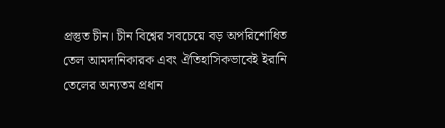প্রস্তুত চীন। চীন বিশ্বের সবচেয়ে বড় অপরিশোধিত তেল আমদানিকারক এবং ঐতিহাসিকভাবেই ইরানি তেলের অন্যতম প্রধান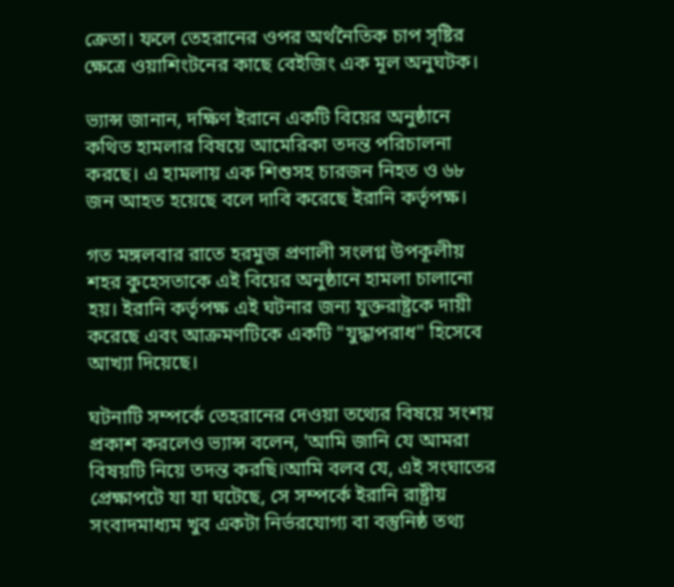ক্রেতা। ফলে তেহরানের ওপর অর্থনৈতিক চাপ সৃষ্টির ক্ষেত্রে ওয়াশিংটনের কাছে বেইজিং এক মূল অনুঘটক।

ভ্যান্স জানান, দক্ষিণ ইরানে একটি বিয়ের অনুষ্ঠানে কথিত হামলার বিষয়ে আমেরিকা তদন্ত পরিচালনা করছে। এ হামলায় এক শিশুসহ চারজন নিহত ও ৬৮ জন আহত হয়েছে বলে দাবি করেছে ইরানি কর্তৃপক্ষ।

গত মঙ্গলবার রাতে হরমুজ প্রণালী সংলগ্ন উপকূলীয় শহর কুহেসতাকে এই বিয়ের অনুষ্ঠানে হামলা চালানো হয়। ইরানি কর্তৃপক্ষ এই ঘটনার জন্য যুক্তরাষ্ট্রকে দায়ী করেছে এবং আক্রমণটিকে একটি "যুদ্ধাপরাধ" হিসেবে আখ্যা দিয়েছে।

ঘটনাটি সম্পর্কে তেহরানের দেওয়া তথ্যের বিষয়ে সংশয় প্রকাশ করলেও ভ্যান্স বলেন, 'আমি জানি যে আমরা বিষয়টি নিয়ে তদন্ত করছি।আমি বলব যে, এই সংঘাতের প্রেক্ষাপটে যা যা ঘটেছে, সে সম্পর্কে ইরানি রাষ্ট্রীয় সংবাদমাধ্যম খুব একটা নির্ভরযোগ্য বা বস্তুনিষ্ঠ তথ্য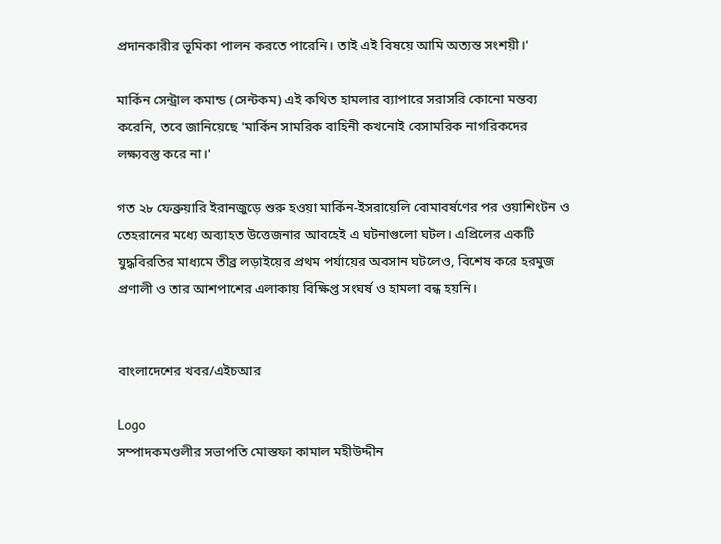প্রদানকারীর ভূমিকা পালন করতে পারেনি। তাই এই বিষয়ে আমি অত্যন্ত সংশয়ী।'

মার্কিন সেন্ট্রাল কমান্ড (সেন্টকম) এই কথিত হামলার ব্যাপারে সরাসরি কোনো মন্তব্য করেনি, তবে জানিয়েছে 'মার্কিন সামরিক বাহিনী কখনোই বেসামরিক নাগরিকদের লক্ষ্যবস্তু করে না।'

গত ২৮ ফেব্রুয়ারি ইরানজুড়ে শুরু হওয়া মার্কিন-ইসরায়েলি বোমাবর্ষণের পর ওয়াশিংটন ও তেহরানের মধ্যে অব্যাহত উত্তেজনার আবহেই এ ঘটনাগুলো ঘটল। এপ্রিলের একটি যুদ্ধবিরতির মাধ্যমে তীব্র লড়াইয়ের প্রথম পর্যায়ের অবসান ঘটলেও, বিশেষ করে হরমুজ প্রণালী ও তার আশপাশের এলাকায় বিক্ষিপ্ত সংঘর্ষ ও হামলা বন্ধ হয়নি।


বাংলাদেশের খবর/এইচআর

Logo
সম্পাদকমণ্ডলীর সভাপতি মোস্তফা কামাল মহীউদ্দীন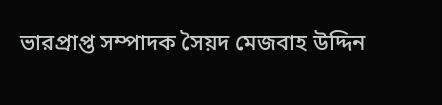ভারপ্রাপ্ত সম্পাদক সৈয়দ মেজবাহ উদ্দিন